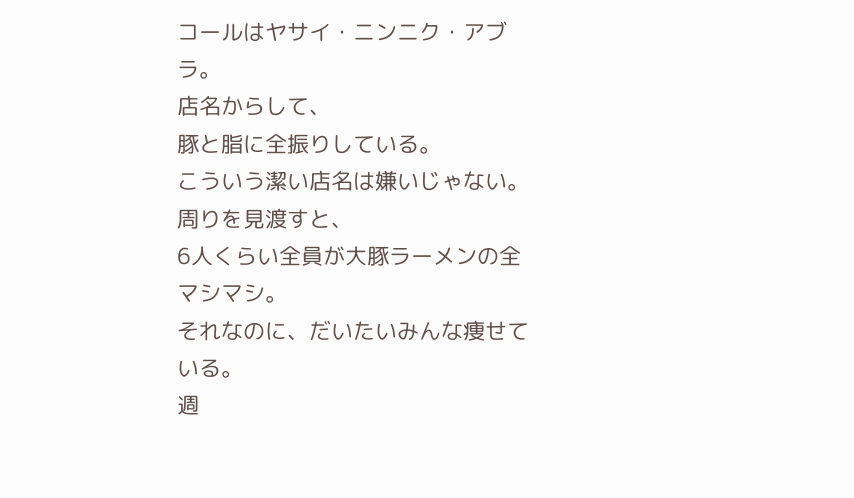コールはヤサイ・ニンニク・アブラ。
店名からして、
豚と脂に全振りしている。
こういう潔い店名は嫌いじゃない。
周りを見渡すと、
6人くらい全員が大豚ラーメンの全マシマシ。
それなのに、だいたいみんな痩せている。
週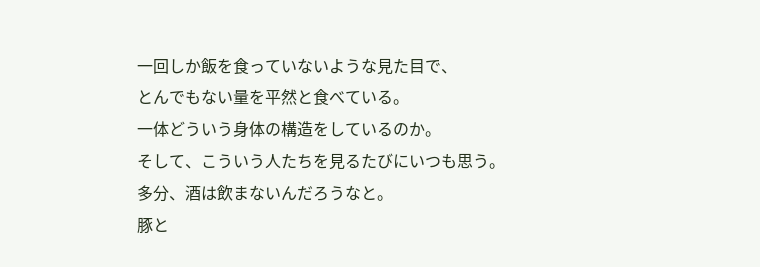一回しか飯を食っていないような見た目で、
とんでもない量を平然と食べている。
一体どういう身体の構造をしているのか。
そして、こういう人たちを見るたびにいつも思う。
多分、酒は飲まないんだろうなと。
豚と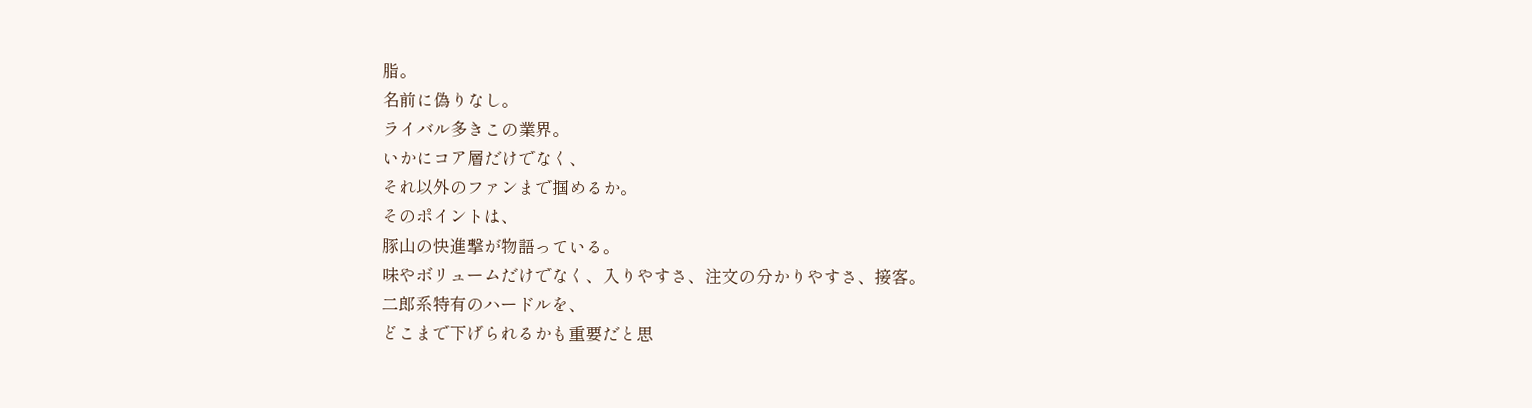脂。
名前に偽りなし。
ライバル多きこの業界。
いかにコア層だけでなく、
それ以外のファンまで掴めるか。
そのポイントは、
豚山の快進撃が物語っている。
味やボリュームだけでなく、入りやすさ、注文の分かりやすさ、接客。
二郎系特有のハードルを、
どこまで下げられるかも重要だと思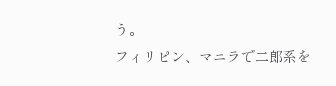う。
フィリピン、マニラで二郎系を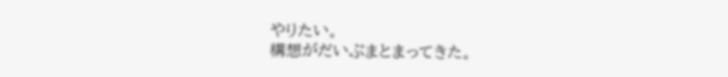やりたい。
構想がだいぶまとまってきた。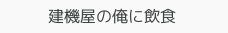建機屋の俺に飲食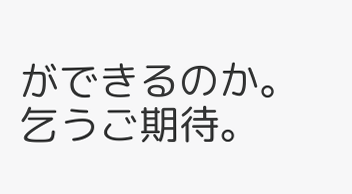ができるのか。
乞うご期待。